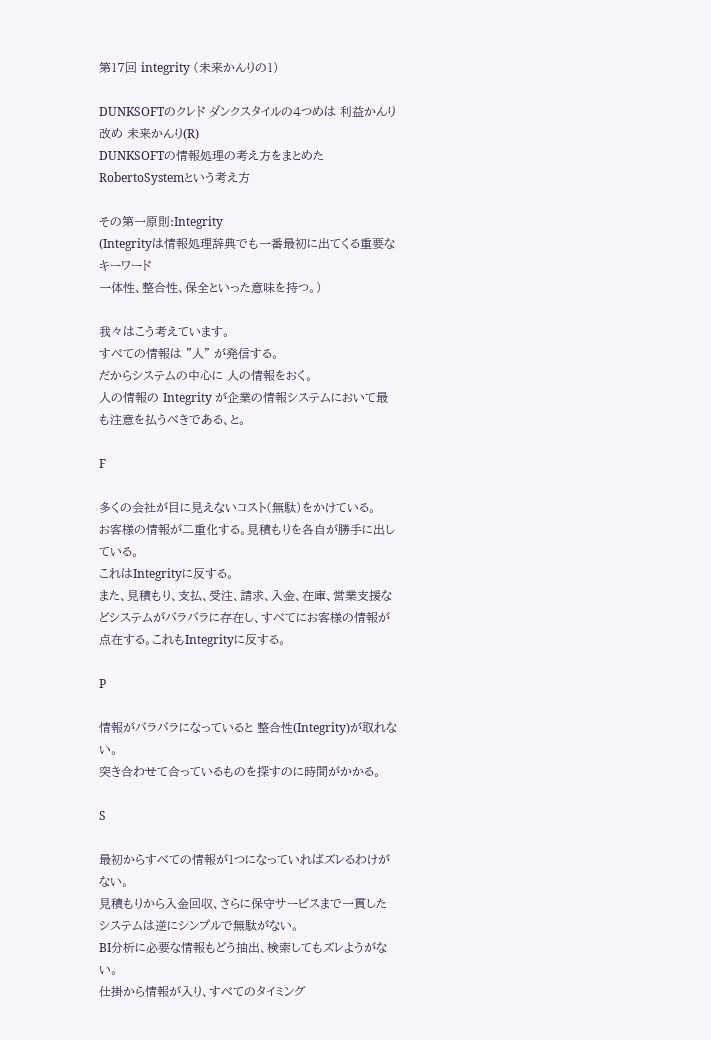第17回 integrity (未来かんりの1)

DUNKSOFTのクレド ダンクスタイルの4つめは 利益かんり 改め 未来かんり(R)
DUNKSOFTの情報処理の考え方をまとめた RobertoSystemという考え方

その第一原則:Integrity
(Integrityは情報処理辞典でも一番最初に出てくる重要なキーワード
一体性、整合性、保全といった意味を持つ。)

我々はこう考えています。
すべての情報は ”人” が発信する。
だからシステムの中心に 人の情報をおく。
人の情報の Integrity が企業の情報システムにおいて最も注意を払うべきである、と。

F

多くの会社が目に見えないコスト(無駄)をかけている。
お客様の情報が二重化する。見積もりを各自が勝手に出している。
これはIntegrityに反する。
また、見積もり、支払、受注、請求、入金、在庫、営業支援などシステムがバラバラに存在し、すべてにお客様の情報が点在する。これもIntegrityに反する。

P

情報がバラバラになっていると 整合性(Integrity)が取れない。
突き合わせて合っているものを探すのに時間がかかる。

S

最初からすべての情報が1つになっていればズレるわけがない。
見積もりから入金回収、さらに保守サービスまで一貫したシステムは逆にシンプルで無駄がない。
BI分析に必要な情報もどう抽出、検索してもズレようがない。
仕掛から情報が入り、すべてのタイミング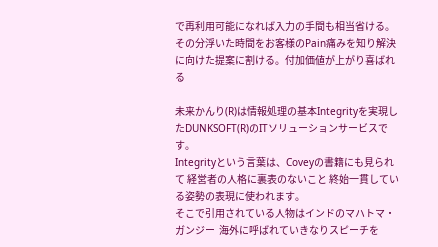で再利用可能になれば入力の手間も相当省ける。
その分浮いた時間をお客様のPain痛みを知り解決に向けた提案に割ける。付加価値が上がり喜ばれる

未来かんり(R)は情報処理の基本Integrityを実現したDUNKSOFT(R)のITソリューションサービスです。
Integrityという言葉は、Coveyの書籍にも見られて 経営者の人格に裏表のないこと 終始一貫している姿勢の表現に使われます。
そこで引用されている人物はインドのマハトマ・ガンジー  海外に呼ばれていきなりスピーチを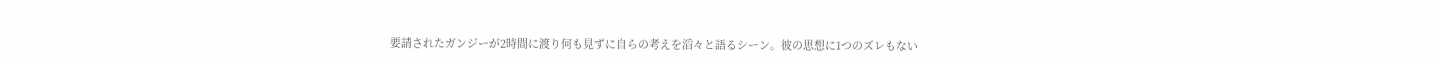要請されたガンジーが2時間に渡り何も見ずに自らの考えを滔々と語るシーン。彼の思想に1つのズレもない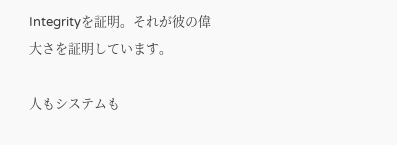Integrityを証明。それが彼の偉大さを証明しています。

人もシステムも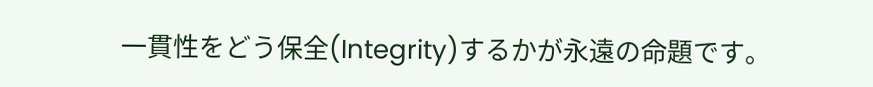一貫性をどう保全(Integrity)するかが永遠の命題です。